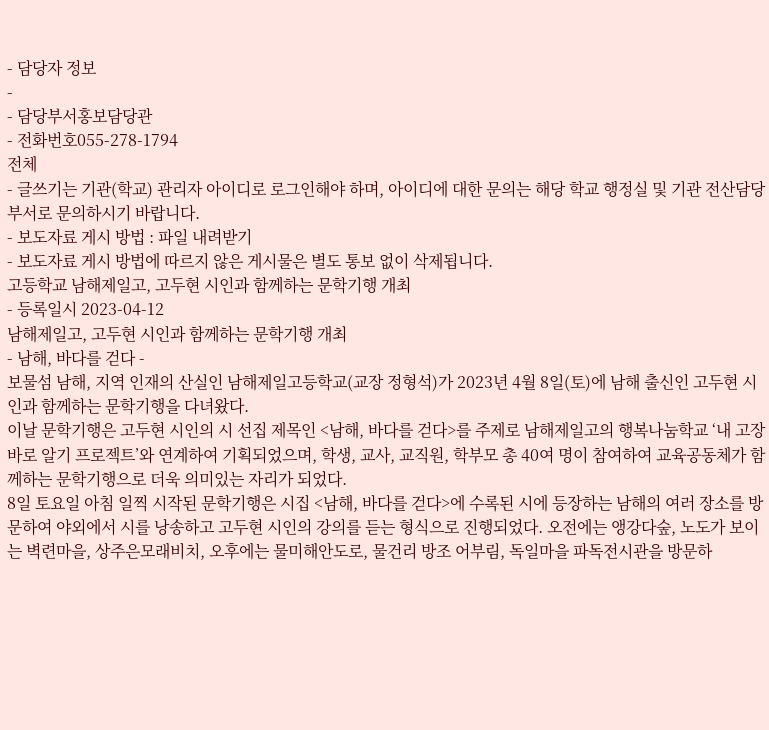- 담당자 정보
-
- 담당부서홍보담당관
- 전화번호055-278-1794
전체
- 글쓰기는 기관(학교) 관리자 아이디로 로그인해야 하며, 아이디에 대한 문의는 해당 학교 행정실 및 기관 전산담당 부서로 문의하시기 바랍니다.
- 보도자료 게시 방법 : 파일 내려받기
- 보도자료 게시 방법에 따르지 않은 게시물은 별도 통보 없이 삭제됩니다.
고등학교 남해제일고, 고두현 시인과 함께하는 문학기행 개최
- 등록일시 2023-04-12
남해제일고, 고두현 시인과 함께하는 문학기행 개최
- 남해, 바다를 걷다 -
보물섬 남해, 지역 인재의 산실인 남해제일고등학교(교장 정형석)가 2023년 4월 8일(토)에 남해 출신인 고두현 시인과 함께하는 문학기행을 다녀왔다.
이날 문학기행은 고두현 시인의 시 선집 제목인 <남해, 바다를 걷다>를 주제로 남해제일고의 행복나눔학교 ‘내 고장 바로 알기 프로젝트’와 연계하여 기획되었으며, 학생, 교사, 교직원, 학부모 총 40여 명이 참여하여 교육공동체가 함께하는 문학기행으로 더욱 의미있는 자리가 되었다.
8일 토요일 아침 일찍 시작된 문학기행은 시집 <남해, 바다를 걷다>에 수록된 시에 등장하는 남해의 여러 장소를 방문하여 야외에서 시를 낭송하고 고두현 시인의 강의를 듣는 형식으로 진행되었다. 오전에는 앵강다숲, 노도가 보이는 벽련마을, 상주은모래비치, 오후에는 물미해안도로, 물건리 방조 어부림, 독일마을 파독전시관을 방문하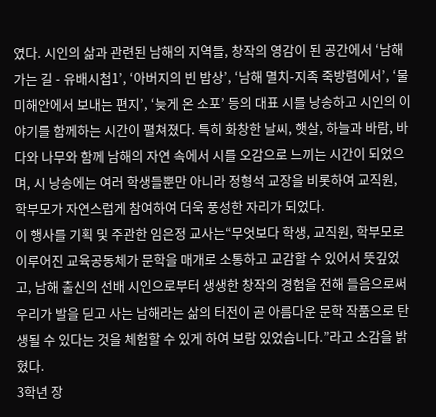였다. 시인의 삶과 관련된 남해의 지역들, 창작의 영감이 된 공간에서 ‘남해 가는 길 - 유배시첩1’, ‘아버지의 빈 밥상’, ‘남해 멸치-지족 죽방렴에서’, ‘물미해안에서 보내는 편지’, ‘늦게 온 소포’ 등의 대표 시를 낭송하고 시인의 이야기를 함께하는 시간이 펼쳐졌다. 특히 화창한 날씨, 햇살, 하늘과 바람, 바다와 나무와 함께 남해의 자연 속에서 시를 오감으로 느끼는 시간이 되었으며, 시 낭송에는 여러 학생들뿐만 아니라 정형석 교장을 비롯하여 교직원, 학부모가 자연스럽게 참여하여 더욱 풍성한 자리가 되었다.
이 행사를 기획 및 주관한 임은정 교사는“무엇보다 학생, 교직원, 학부모로 이루어진 교육공동체가 문학을 매개로 소통하고 교감할 수 있어서 뜻깊었고, 남해 출신의 선배 시인으로부터 생생한 창작의 경험을 전해 들음으로써 우리가 발을 딛고 사는 남해라는 삶의 터전이 곧 아름다운 문학 작품으로 탄생될 수 있다는 것을 체험할 수 있게 하여 보람 있었습니다.”라고 소감을 밝혔다.
3학년 장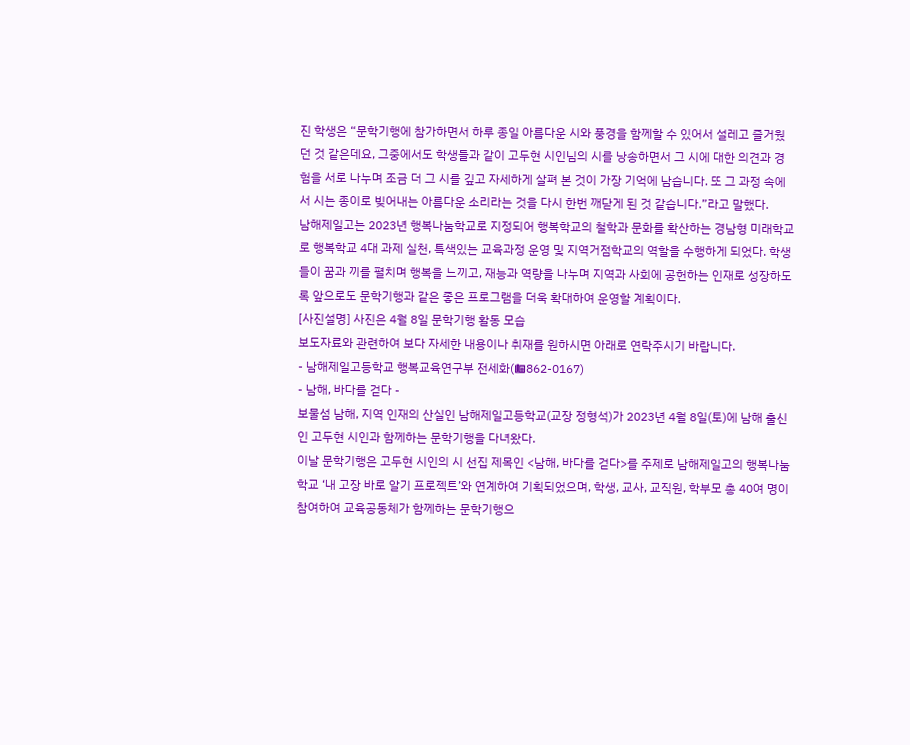진 학생은 “문학기행에 참가하면서 하루 종일 아름다운 시와 풍경을 함께할 수 있어서 설레고 즐거웠던 것 같은데요, 그중에서도 학생들과 같이 고두현 시인님의 시를 낭송하면서 그 시에 대한 의견과 경험을 서로 나누며 조금 더 그 시를 깊고 자세하게 살펴 본 것이 가장 기억에 남습니다. 또 그 과정 속에서 시는 종이로 빚어내는 아름다운 소리라는 것을 다시 한번 깨닫게 된 것 같습니다.”라고 말했다.
남해제일고는 2023년 행복나눔학교로 지정되어 행복학교의 철학과 문화를 확산하는 경남형 미래학교로 행복학교 4대 과제 실천, 특색있는 교육과정 운영 및 지역거점학교의 역할을 수행하게 되었다. 학생들이 꿈과 끼를 펼치며 행복을 느끼고, 재능과 역량을 나누며 지역과 사회에 공헌하는 인재로 성장하도록 앞으로도 문학기행과 같은 좋은 프로그램을 더욱 확대하여 운영할 계획이다.
[사진설명] 사진은 4월 8일 문학기행 활동 모습
보도자료와 관련하여 보다 자세한 내용이나 취재를 원하시면 아래로 연락주시기 바랍니다.
- 남해제일고등학교 행복교육연구부 전세화(☎862-0167)
- 남해, 바다를 걷다 -
보물섬 남해, 지역 인재의 산실인 남해제일고등학교(교장 정형석)가 2023년 4월 8일(토)에 남해 출신인 고두현 시인과 함께하는 문학기행을 다녀왔다.
이날 문학기행은 고두현 시인의 시 선집 제목인 <남해, 바다를 걷다>를 주제로 남해제일고의 행복나눔학교 ‘내 고장 바로 알기 프로젝트’와 연계하여 기획되었으며, 학생, 교사, 교직원, 학부모 총 40여 명이 참여하여 교육공동체가 함께하는 문학기행으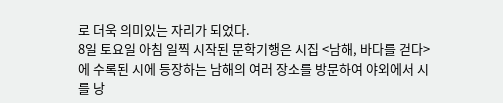로 더욱 의미있는 자리가 되었다.
8일 토요일 아침 일찍 시작된 문학기행은 시집 <남해, 바다를 걷다>에 수록된 시에 등장하는 남해의 여러 장소를 방문하여 야외에서 시를 낭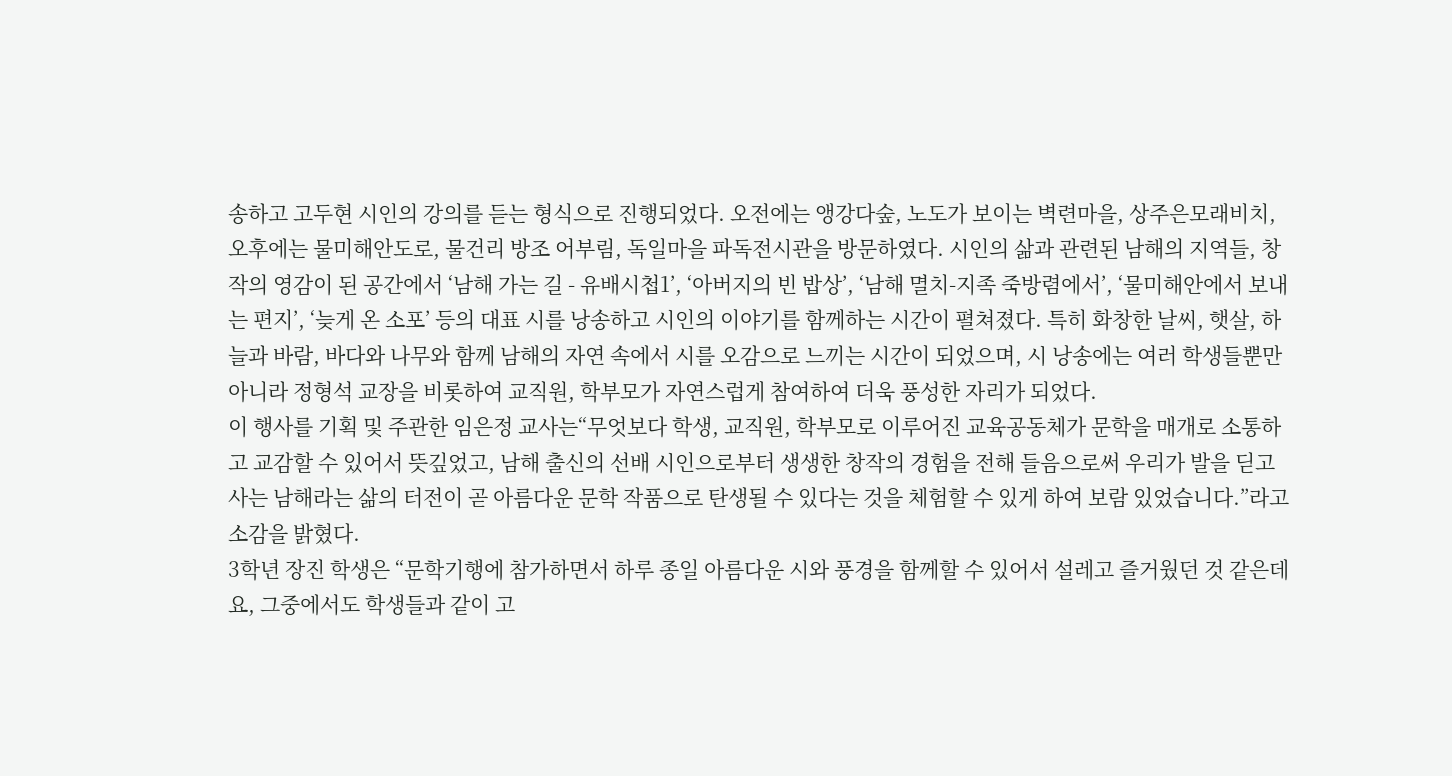송하고 고두현 시인의 강의를 듣는 형식으로 진행되었다. 오전에는 앵강다숲, 노도가 보이는 벽련마을, 상주은모래비치, 오후에는 물미해안도로, 물건리 방조 어부림, 독일마을 파독전시관을 방문하였다. 시인의 삶과 관련된 남해의 지역들, 창작의 영감이 된 공간에서 ‘남해 가는 길 - 유배시첩1’, ‘아버지의 빈 밥상’, ‘남해 멸치-지족 죽방렴에서’, ‘물미해안에서 보내는 편지’, ‘늦게 온 소포’ 등의 대표 시를 낭송하고 시인의 이야기를 함께하는 시간이 펼쳐졌다. 특히 화창한 날씨, 햇살, 하늘과 바람, 바다와 나무와 함께 남해의 자연 속에서 시를 오감으로 느끼는 시간이 되었으며, 시 낭송에는 여러 학생들뿐만 아니라 정형석 교장을 비롯하여 교직원, 학부모가 자연스럽게 참여하여 더욱 풍성한 자리가 되었다.
이 행사를 기획 및 주관한 임은정 교사는“무엇보다 학생, 교직원, 학부모로 이루어진 교육공동체가 문학을 매개로 소통하고 교감할 수 있어서 뜻깊었고, 남해 출신의 선배 시인으로부터 생생한 창작의 경험을 전해 들음으로써 우리가 발을 딛고 사는 남해라는 삶의 터전이 곧 아름다운 문학 작품으로 탄생될 수 있다는 것을 체험할 수 있게 하여 보람 있었습니다.”라고 소감을 밝혔다.
3학년 장진 학생은 “문학기행에 참가하면서 하루 종일 아름다운 시와 풍경을 함께할 수 있어서 설레고 즐거웠던 것 같은데요, 그중에서도 학생들과 같이 고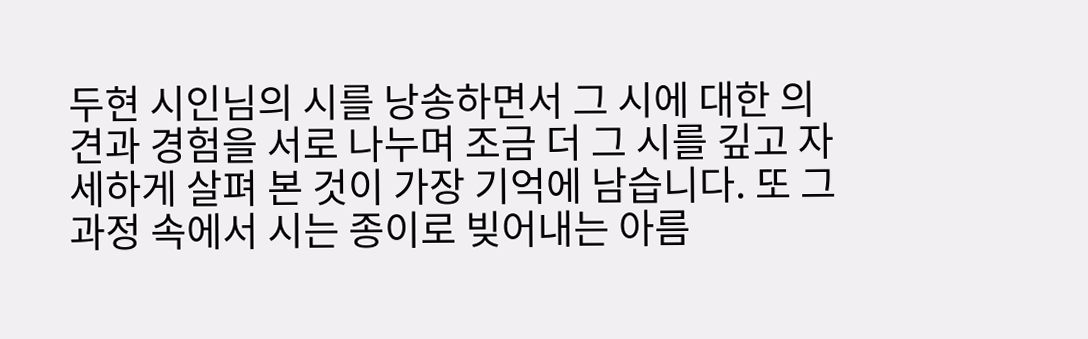두현 시인님의 시를 낭송하면서 그 시에 대한 의견과 경험을 서로 나누며 조금 더 그 시를 깊고 자세하게 살펴 본 것이 가장 기억에 남습니다. 또 그 과정 속에서 시는 종이로 빚어내는 아름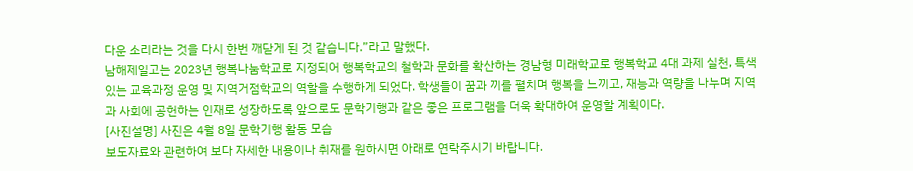다운 소리라는 것을 다시 한번 깨닫게 된 것 같습니다.”라고 말했다.
남해제일고는 2023년 행복나눔학교로 지정되어 행복학교의 철학과 문화를 확산하는 경남형 미래학교로 행복학교 4대 과제 실천, 특색있는 교육과정 운영 및 지역거점학교의 역할을 수행하게 되었다. 학생들이 꿈과 끼를 펼치며 행복을 느끼고, 재능과 역량을 나누며 지역과 사회에 공헌하는 인재로 성장하도록 앞으로도 문학기행과 같은 좋은 프로그램을 더욱 확대하여 운영할 계획이다.
[사진설명] 사진은 4월 8일 문학기행 활동 모습
보도자료와 관련하여 보다 자세한 내용이나 취재를 원하시면 아래로 연락주시기 바랍니다.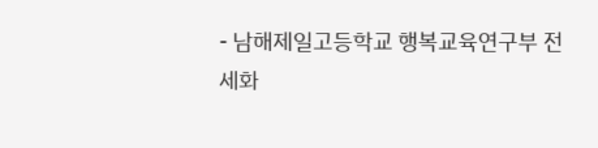- 남해제일고등학교 행복교육연구부 전세화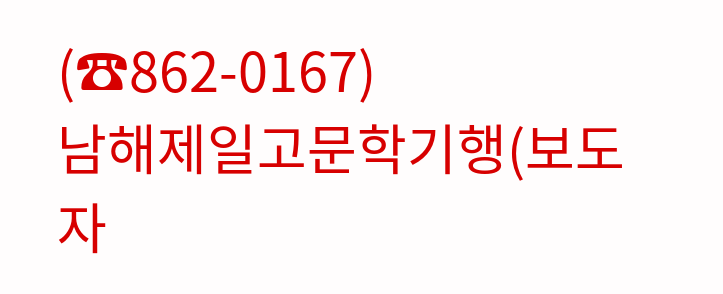(☎862-0167)
남해제일고문학기행(보도자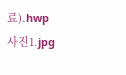료).hwp
사진1.jpg